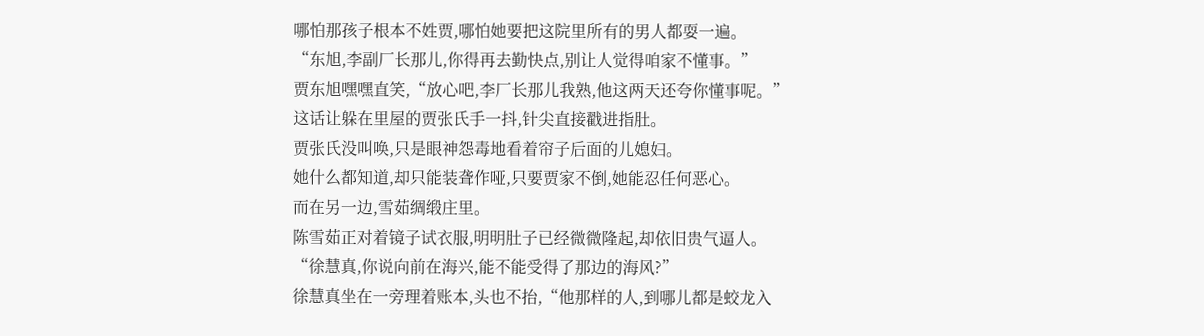哪怕那孩子根本不姓贾,哪怕她要把这院里所有的男人都耍一遍。
“东旭,李副厂长那儿,你得再去勤快点,别让人觉得咱家不懂事。”
贾东旭嘿嘿直笑,“放心吧,李厂长那儿我熟,他这两天还夸你懂事呢。”
这话让躲在里屋的贾张氏手一抖,针尖直接戳进指肚。
贾张氏没叫唤,只是眼神怨毒地看着帘子后面的儿媳妇。
她什么都知道,却只能装聋作哑,只要贾家不倒,她能忍任何恶心。
而在另一边,雪茹绸缎庄里。
陈雪茹正对着镜子试衣服,明明肚子已经微微隆起,却依旧贵气逼人。
“徐慧真,你说向前在海兴,能不能受得了那边的海风?”
徐慧真坐在一旁理着账本,头也不抬,“他那样的人,到哪儿都是蛟龙入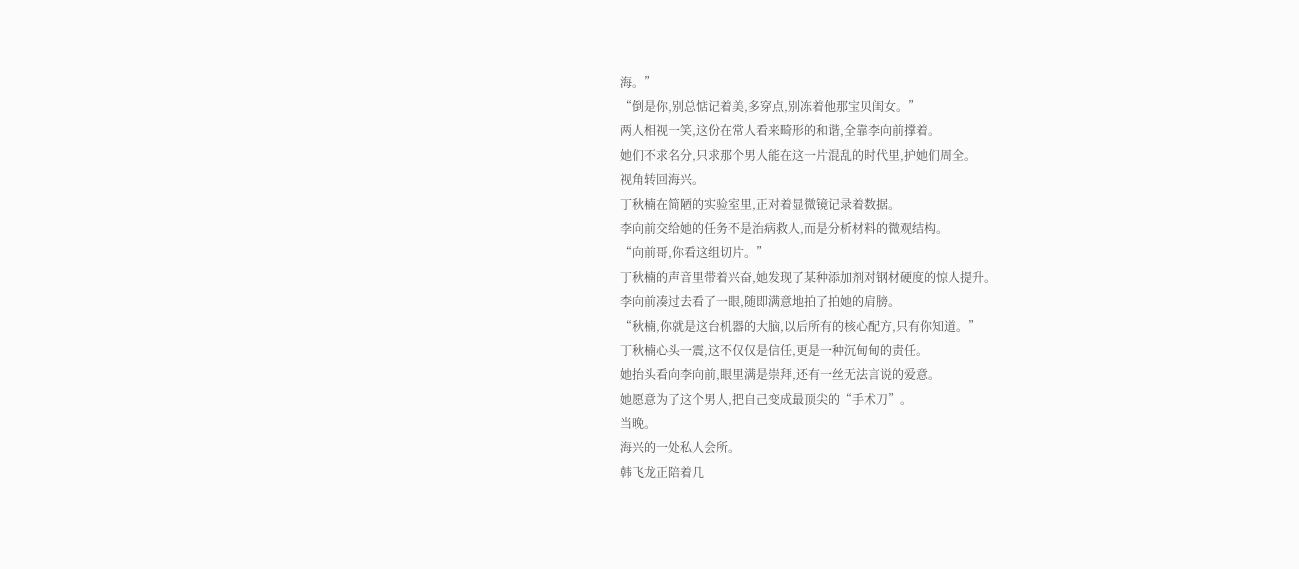海。”
“倒是你,别总惦记着美,多穿点,别冻着他那宝贝闺女。”
两人相视一笑,这份在常人看来畸形的和谐,全靠李向前撑着。
她们不求名分,只求那个男人能在这一片混乱的时代里,护她们周全。
视角转回海兴。
丁秋楠在简陋的实验室里,正对着显微镜记录着数据。
李向前交给她的任务不是治病救人,而是分析材料的微观结构。
“向前哥,你看这组切片。”
丁秋楠的声音里带着兴奋,她发现了某种添加剂对钢材硬度的惊人提升。
李向前凑过去看了一眼,随即满意地拍了拍她的肩膀。
“秋楠,你就是这台机器的大脑,以后所有的核心配方,只有你知道。”
丁秋楠心头一震,这不仅仅是信任,更是一种沉甸甸的责任。
她抬头看向李向前,眼里满是崇拜,还有一丝无法言说的爱意。
她愿意为了这个男人,把自己变成最顶尖的“手术刀”。
当晚。
海兴的一处私人会所。
韩飞龙正陪着几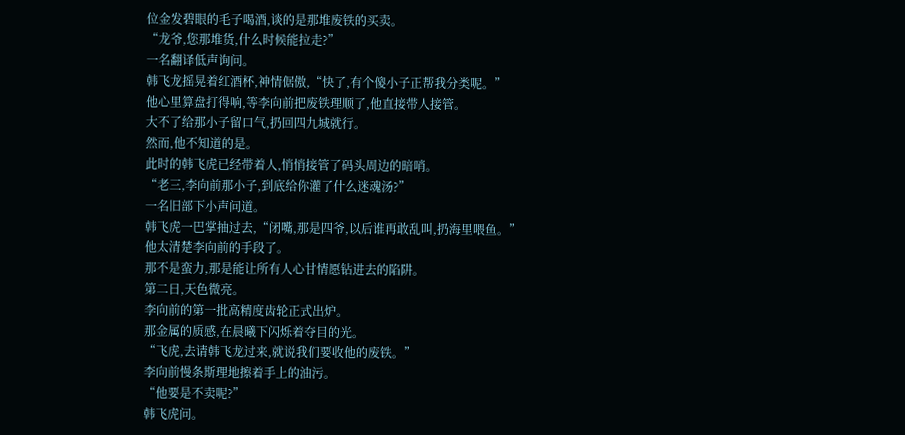位金发碧眼的毛子喝酒,谈的是那堆废铁的买卖。
“龙爷,您那堆货,什么时候能拉走?”
一名翻译低声询问。
韩飞龙摇晃着红酒杯,神情倨傲,“快了,有个傻小子正帮我分类呢。”
他心里算盘打得响,等李向前把废铁理顺了,他直接带人接管。
大不了给那小子留口气,扔回四九城就行。
然而,他不知道的是。
此时的韩飞虎已经带着人,悄悄接管了码头周边的暗哨。
“老三,李向前那小子,到底给你灌了什么迷魂汤?”
一名旧部下小声问道。
韩飞虎一巴掌抽过去,“闭嘴,那是四爷,以后谁再敢乱叫,扔海里喂鱼。”
他太清楚李向前的手段了。
那不是蛮力,那是能让所有人心甘情愿钻进去的陷阱。
第二日,天色微亮。
李向前的第一批高精度齿轮正式出炉。
那金属的质感,在晨曦下闪烁着夺目的光。
“飞虎,去请韩飞龙过来,就说我们要收他的废铁。”
李向前慢条斯理地擦着手上的油污。
“他要是不卖呢?”
韩飞虎问。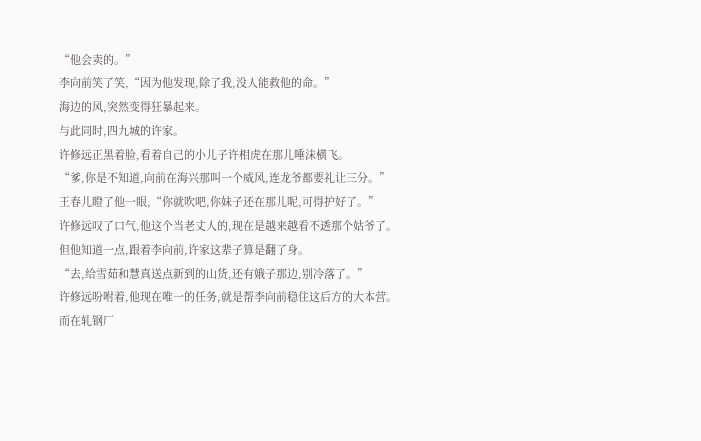“他会卖的。”
李向前笑了笑,“因为他发现,除了我,没人能救他的命。”
海边的风,突然变得狂暴起来。
与此同时,四九城的许家。
许修远正黑着脸,看着自己的小儿子许相虎在那儿唾沫横飞。
“爹,你是不知道,向前在海兴那叫一个威风,连龙爷都要礼让三分。”
王春儿瞪了他一眼,“你就吹吧,你妹子还在那儿呢,可得护好了。”
许修远叹了口气,他这个当老丈人的,现在是越来越看不透那个姑爷了。
但他知道一点,跟着李向前,许家这辈子算是翻了身。
“去,给雪茹和慧真送点新到的山货,还有娥子那边,别冷落了。”
许修远吩咐着,他现在唯一的任务,就是帮李向前稳住这后方的大本营。
而在轧钢厂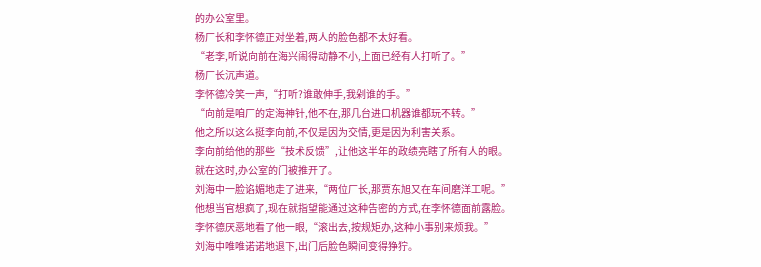的办公室里。
杨厂长和李怀德正对坐着,两人的脸色都不太好看。
“老李,听说向前在海兴闹得动静不小,上面已经有人打听了。”
杨厂长沉声道。
李怀德冷笑一声,“打听?谁敢伸手,我剁谁的手。”
“向前是咱厂的定海神针,他不在,那几台进口机器谁都玩不转。”
他之所以这么挺李向前,不仅是因为交情,更是因为利害关系。
李向前给他的那些“技术反馈”,让他这半年的政绩亮瞎了所有人的眼。
就在这时,办公室的门被推开了。
刘海中一脸谄媚地走了进来,“两位厂长,那贾东旭又在车间磨洋工呢。”
他想当官想疯了,现在就指望能通过这种告密的方式,在李怀德面前露脸。
李怀德厌恶地看了他一眼,“滚出去,按规矩办,这种小事别来烦我。”
刘海中唯唯诺诺地退下,出门后脸色瞬间变得狰狞。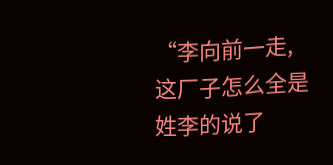“李向前一走,这厂子怎么全是姓李的说了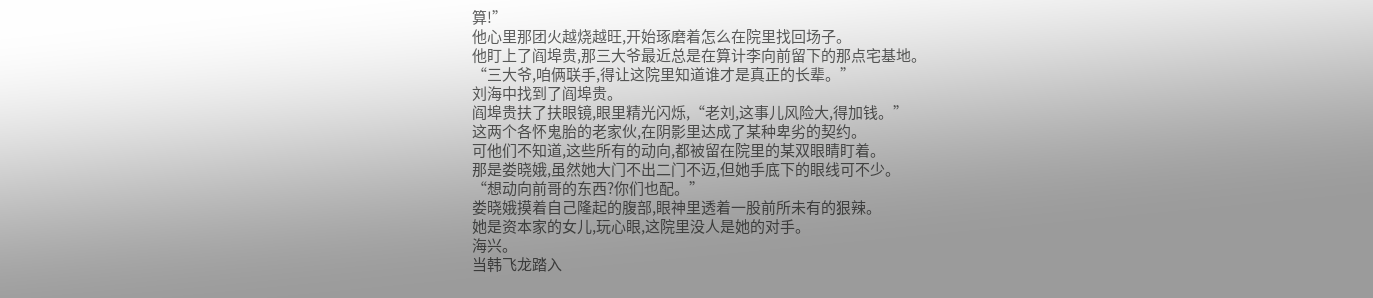算!”
他心里那团火越烧越旺,开始琢磨着怎么在院里找回场子。
他盯上了阎埠贵,那三大爷最近总是在算计李向前留下的那点宅基地。
“三大爷,咱俩联手,得让这院里知道谁才是真正的长辈。”
刘海中找到了阎埠贵。
阎埠贵扶了扶眼镜,眼里精光闪烁,“老刘,这事儿风险大,得加钱。”
这两个各怀鬼胎的老家伙,在阴影里达成了某种卑劣的契约。
可他们不知道,这些所有的动向,都被留在院里的某双眼睛盯着。
那是娄晓娥,虽然她大门不出二门不迈,但她手底下的眼线可不少。
“想动向前哥的东西?你们也配。”
娄晓娥摸着自己隆起的腹部,眼神里透着一股前所未有的狠辣。
她是资本家的女儿,玩心眼,这院里没人是她的对手。
海兴。
当韩飞龙踏入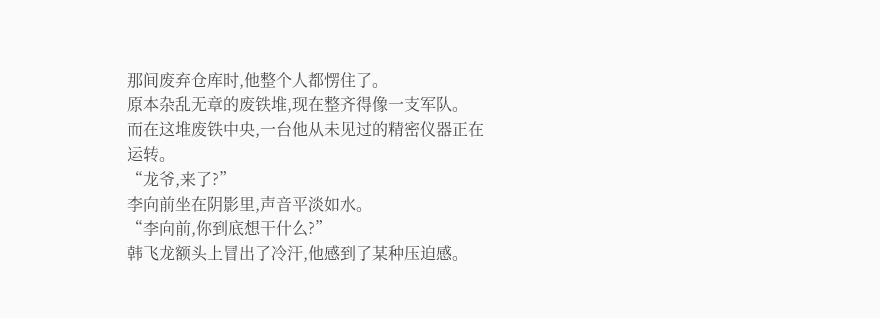那间废弃仓库时,他整个人都愣住了。
原本杂乱无章的废铁堆,现在整齐得像一支军队。
而在这堆废铁中央,一台他从未见过的精密仪器正在运转。
“龙爷,来了?”
李向前坐在阴影里,声音平淡如水。
“李向前,你到底想干什么?”
韩飞龙额头上冒出了冷汗,他感到了某种压迫感。